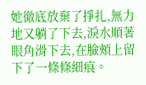她徹底放棄了掙扎,無力地又躺了下去,淚水順著眼角滑下去,在臉頰上留下了一條條細痕。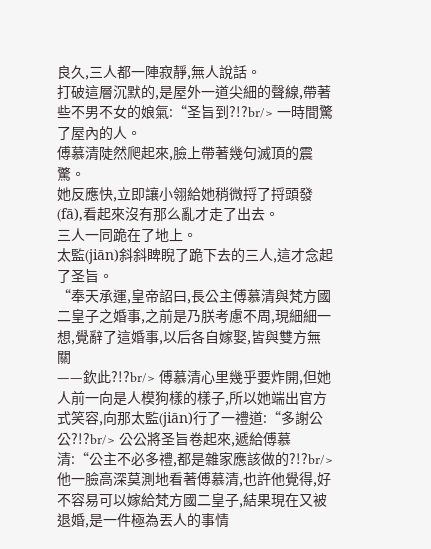良久,三人都一陣寂靜,無人說話。
打破這層沉默的,是屋外一道尖細的聲線,帶著些不男不女的娘氣:“圣旨到?!?br/> 一時間驚了屋內的人。
傅慕清陡然爬起來,臉上帶著幾句滅頂的震驚。
她反應快,立即讓小翎給她稍微捋了捋頭發(fā),看起來沒有那么亂才走了出去。
三人一同跪在了地上。
太監(jiān)斜斜睥睨了跪下去的三人,這才念起了圣旨。
“奉天承運,皇帝詔曰,長公主傅慕清與梵方國二皇子之婚事,之前是乃朕考慮不周,現細細一想,覺辭了這婚事,以后各自嫁娶,皆與雙方無關
——欽此?!?br/> 傅慕清心里幾乎要炸開,但她人前一向是人模狗樣的樣子,所以她端出官方式笑容,向那太監(jiān)行了一禮道:“多謝公公?!?br/> 公公將圣旨卷起來,遞給傅慕清:“公主不必多禮,都是雜家應該做的?!?br/> 他一臉高深莫測地看著傅慕清,也許他覺得,好不容易可以嫁給梵方國二皇子,結果現在又被退婚,是一件極為丟人的事情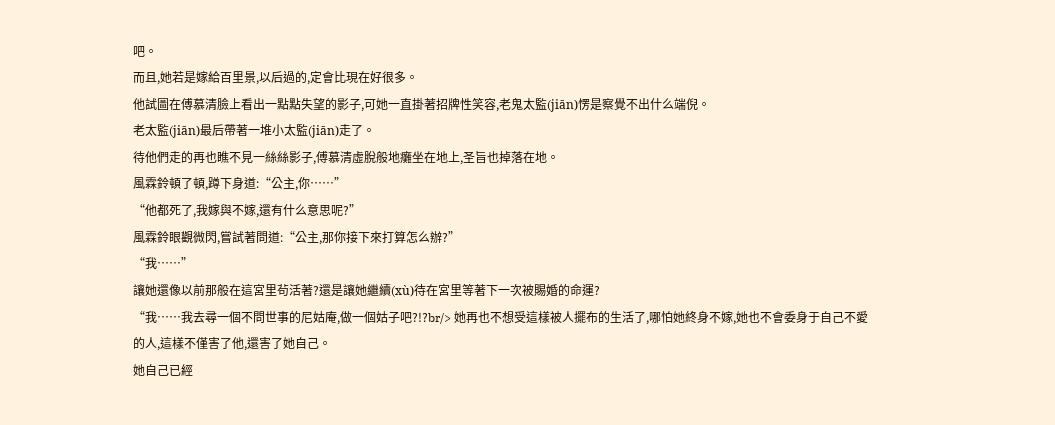吧。
而且,她若是嫁給百里景,以后過的,定會比現在好很多。
他試圖在傅慕清臉上看出一點點失望的影子,可她一直掛著招牌性笑容,老鬼太監(jiān)愣是察覺不出什么端倪。
老太監(jiān)最后帶著一堆小太監(jiān)走了。
待他們走的再也瞧不見一絲絲影子,傅慕清虛脫般地癱坐在地上,圣旨也掉落在地。
風霖鈴頓了頓,蹲下身道:“公主,你……”
“他都死了,我嫁與不嫁,還有什么意思呢?”
風霖鈴眼觀微閃,嘗試著問道:“公主,那你接下來打算怎么辦?”
“我……”
讓她還像以前那般在這宮里茍活著?還是讓她繼續(xù)待在宮里等著下一次被賜婚的命運?
“我……我去尋一個不問世事的尼姑庵,做一個姑子吧?!?br/> 她再也不想受這樣被人擺布的生活了,哪怕她終身不嫁,她也不會委身于自己不愛的人,這樣不僅害了他,還害了她自己。
她自己已經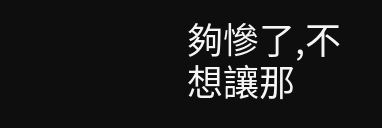夠慘了,不想讓那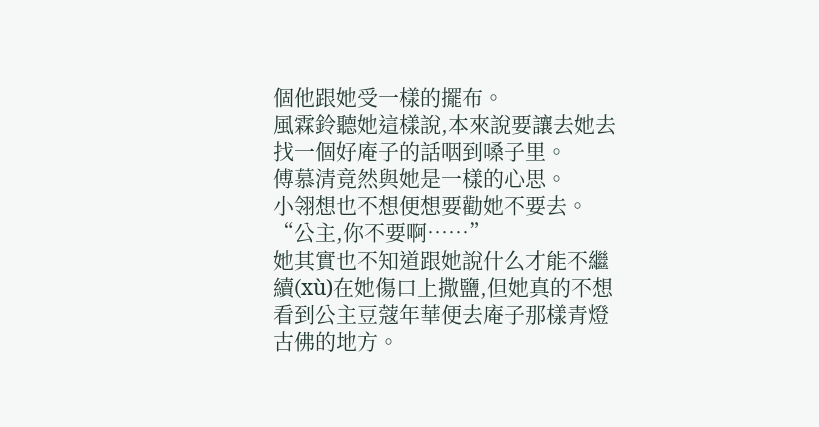個他跟她受一樣的擺布。
風霖鈴聽她這樣說,本來說要讓去她去找一個好庵子的話咽到嗓子里。
傅慕清竟然與她是一樣的心思。
小翎想也不想便想要勸她不要去。
“公主,你不要啊……”
她其實也不知道跟她說什么才能不繼續(xù)在她傷口上撒鹽,但她真的不想看到公主豆蔻年華便去庵子那樣青燈古佛的地方。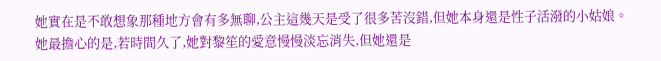她實在是不敢想象那種地方會有多無聊,公主這幾天是受了很多苦沒錯,但她本身還是性子活潑的小姑娘。
她最擔心的是,若時間久了,她對黎笙的愛意慢慢淡忘消失,但她還是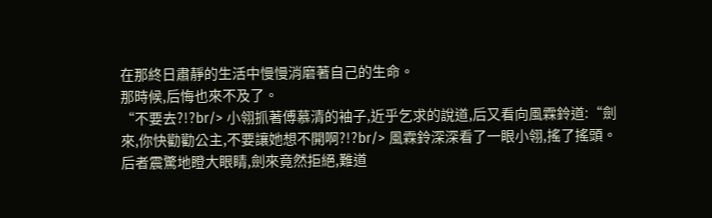在那終日肅靜的生活中慢慢消磨著自己的生命。
那時候,后悔也來不及了。
“不要去?!?br/> 小翎抓著傅慕清的袖子,近乎乞求的說道,后又看向風霖鈴道:“劍來,你快勸勸公主,不要讓她想不開啊?!?br/> 風霖鈴深深看了一眼小翎,搖了搖頭。
后者震驚地瞪大眼睛,劍來竟然拒絕,難道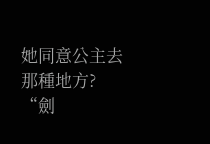她同意公主去那種地方?
“劍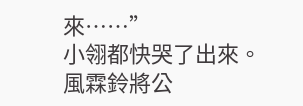來……”
小翎都快哭了出來。
風霖鈴將公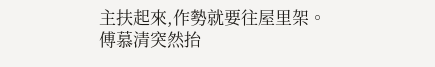主扶起來,作勢就要往屋里架。
傅慕清突然抬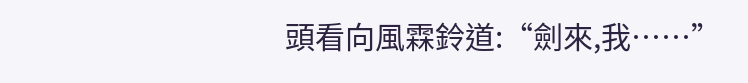頭看向風霖鈴道:“劍來,我……”